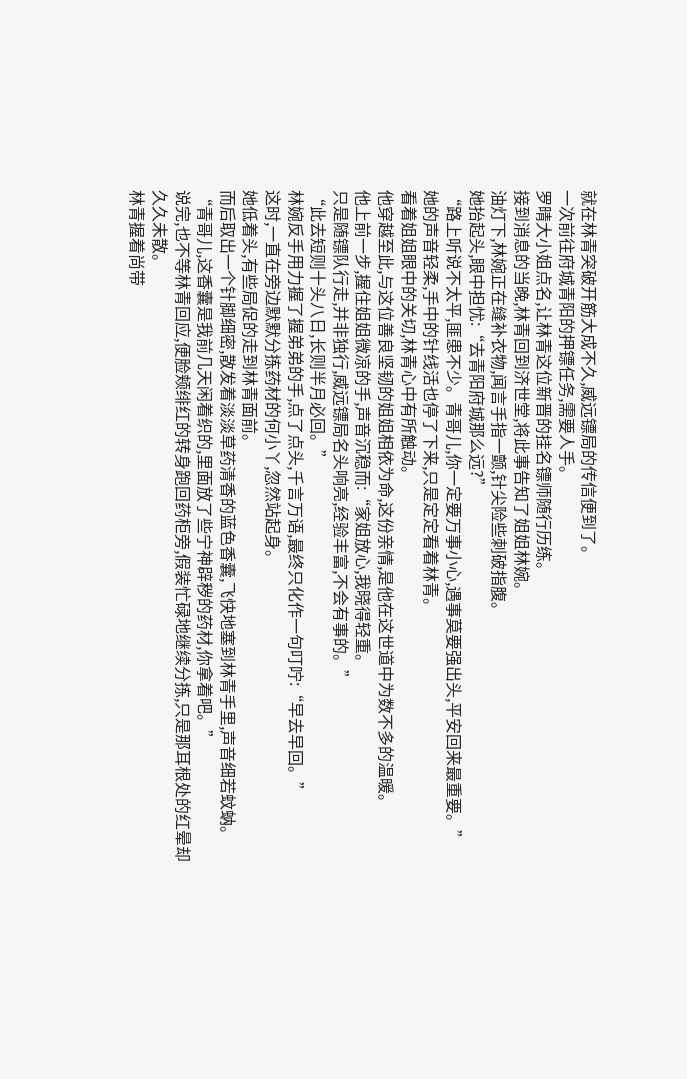就在林青突破开筋大成不久,威远镖局的传信便到了。
一次前往府城青阳的押镖任务,需要人手。
罗晴大小姐点名,让林青这位新晋的挂名镖师随行历练。
接到消息的当晚,林青回到济世堂,将此事告知了姐姐林婉。
油灯下,林婉正在缝补衣物,闻言手指一颤,针尖险些刺破指腹。
她抬起头,眼中担忧:“去青阳府城那么远?”
“路上听说不太平,匪患不少。青哥儿,你一定要万事小心,遇事莫要强出头,平安回来最重要。”
她的声音轻柔,手中的针线活也停了下来,只是定定看着林青。
看着姐姐眼中的关切,林青心中有所触动。
他穿越至此,与这位善良坚韧的姐姐相依为命,这份亲情,是他在这世道中为数不多的温暖。
他上前一步,握住姐姐微凉的手,声音沉稳而:“家姐放心,我晓得轻重。
只是随镖队行走,并非独行,威远镖局名头响亮,经验丰富,不会有事的。”
“此去短则十头八日,长则半月必回。”
林婉反手用力握了握弟弟的手,点了点头,千言万语,最终只化作一句叮咛:“早去早回。”
这时,一直在旁边默默分拣药材的何小丫,忽然站起身。
她低着头,有些局促的走到林青面前。
而后取出一个针脚细密,散发着淡淡草药清香的蓝色香囊,飞快地塞到林青手里,声音细若蚊蚋。
“青哥儿,这香囊是我前几天闲着织的,里面放了些宁神辟秽的药材,你拿着吧。”
说完,也不等林青回应,便脸颊绯红的转身跑回药柜旁,假装忙碌地继续分拣,只是那耳根处的红晕却久久未散。
林青握着尚带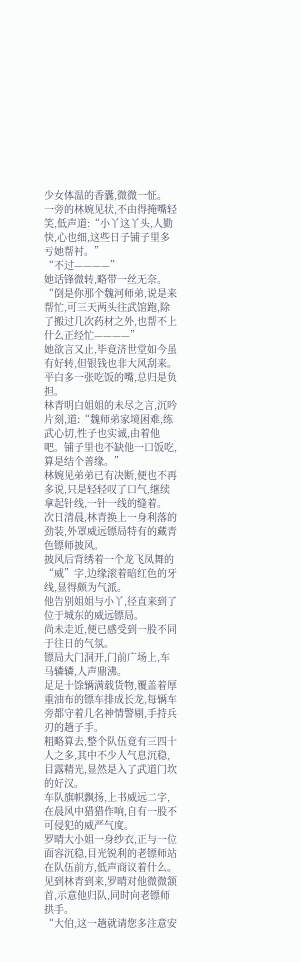少女体温的香囊,微微一怔。
一旁的林婉见状,不由得掩嘴轻笑,低声道:“小丫这丫头,人勤快,心也细,这些日子铺子里多亏她帮衬。”
“不过————”
她话锋微转,略带一丝无奈。
“倒是你那个魏河师弟,说是来帮忙,可三天两头往武馆跑,除了搬过几次药材之外,也帮不上什么正经忙————”
她欲言又止,毕竟济世堂如今虽有好转,但银钱也非大风刮来。
平白多一张吃饭的嘴,总归是负担。
林青明白姐姐的未尽之言,沉吟片刻,道:“魏师弟家境困难,练武心切,性子也实诚,由着他吧。铺子里也不缺他一口饭吃,算是结个善缘。”
林婉见弟弟已有决断,便也不再多说,只是轻轻叹了口气,继续拿起针线,一针一线的缝着。
次日清晨,林青换上一身利落的劲装,外罩威远镖局特有的藏青色镖师披风。
披风后背绣着一个龙飞凤舞的“威”字,边缘滚着暗红色的牙线,显得颇为气派。
他告别姐姐与小丫,径直来到了位于城东的威远镖局。
尚未走近,便已感受到一股不同于往日的气氛。
镖局大门洞开,门前广场上,车马辚辚,人声鼎沸。
足足十馀辆满载货物,覆盖着厚重油布的镖车排成长龙,每辆车旁都守着几名神情警剔,手持兵刃的趟子手。
粗略算去,整个队伍竟有三四十人之多,其中不少人气息沉稳,目露精光,显然是入了武道门坎的好汉。
车队旗帜飘扬,上书威远二字,在晨风中猎猎作响,自有一股不可侵犯的威严气度。
罗晴大小姐一身纱衣,正与一位面容沉稳,目光锐利的老镖师站在队伍前方,低声商议着什么。
见到林青到来,罗晴对他微微颔首,示意他归队,同时向老镖师拱手。
“大伯,这一趟就请您多注意安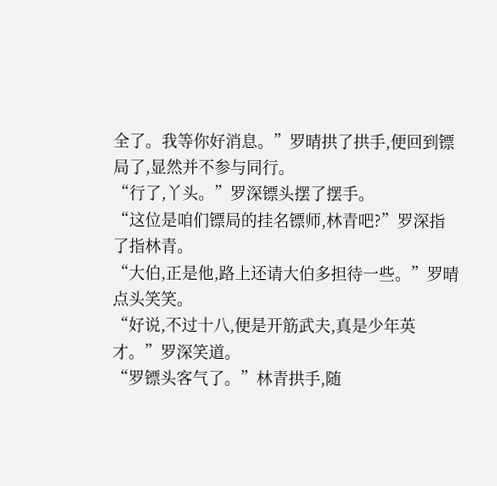全了。我等你好消息。”罗晴拱了拱手,便回到镖局了,显然并不参与同行。
“行了,丫头。”罗深镖头摆了摆手。
“这位是咱们镖局的挂名镖师,林青吧?”罗深指了指林青。
“大伯,正是他,路上还请大伯多担待一些。”罗晴点头笑笑。
“好说,不过十八,便是开筋武夫,真是少年英才。”罗深笑道。
“罗镖头客气了。”林青拱手,随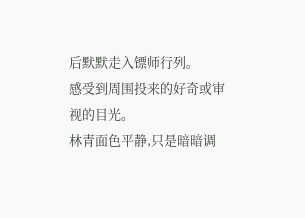后默默走入镖师行列。
感受到周围投来的好奇或审视的目光。
林青面色平静,只是暗暗调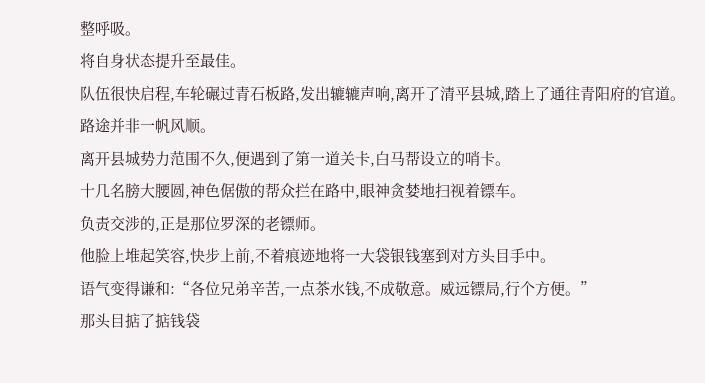整呼吸。
将自身状态提升至最佳。
队伍很快启程,车轮碾过青石板路,发出辘辘声响,离开了清平县城,踏上了通往青阳府的官道。
路途并非一帆风顺。
离开县城势力范围不久,便遇到了第一道关卡,白马帮设立的哨卡。
十几名膀大腰圆,神色倨傲的帮众拦在路中,眼神贪婪地扫视着镖车。
负责交涉的,正是那位罗深的老镖师。
他脸上堆起笑容,快步上前,不着痕迹地将一大袋银钱塞到对方头目手中。
语气变得谦和:“各位兄弟辛苦,一点茶水钱,不成敬意。威远镖局,行个方便。”
那头目掂了掂钱袋